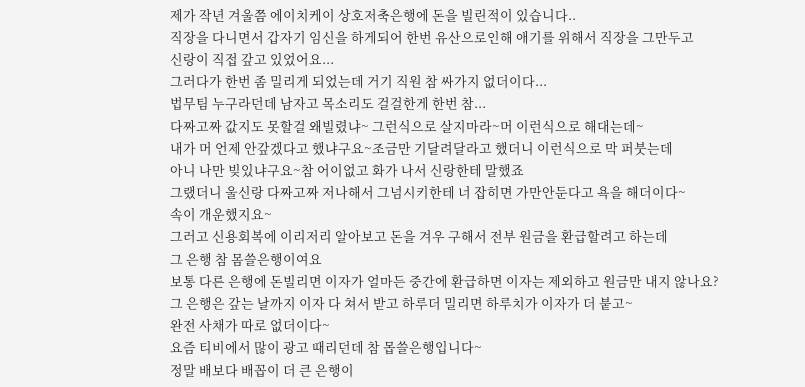제가 작년 겨울쯤 에이치케이 상호저축은행에 돈을 빌린적이 있습니다..
직장을 다니면서 갑자기 임신을 하게되어 한번 유산으로인해 애기를 위해서 직장을 그만두고
신랑이 직접 갚고 있었어요...
그러다가 한번 좀 밀리게 되었는데 거기 직원 참 싸가지 없더이다...
법무팀 누구라던데 남자고 목소리도 걸걸한게 한번 참...
다짜고짜 값지도 못할걸 왜빌렸냐~ 그런식으로 살지마라~머 이런식으로 해대는데~
내가 머 언제 안갚겠다고 했냐구요~조금만 기달려달라고 했더니 이런식으로 막 퍼붓는데
아니 나만 빚있냐구요~참 어이없고 화가 나서 신랑한테 말했죠
그랬더니 울신랑 다짜고짜 저나해서 그넘시키한테 너 잡히면 가만안둔다고 욕을 해더이다~
속이 개운했지요~
그러고 신용회복에 이리저리 알아보고 돈을 겨우 구해서 전부 원금을 환급할려고 하는데
그 은행 참 몸쓸은행이여요
보통 다른 은행에 돈빌리면 이자가 얼마든 중간에 환급하면 이자는 제외하고 원금만 내지 않나요?
그 은행은 갚는 날까지 이자 다 쳐서 받고 하루더 밀리면 하루치가 이자가 더 붙고~
완전 사채가 따로 없더이다~
요즘 티비에서 많이 광고 때리던데 참 몹쓸은행입니다~
정말 배보다 배꼽이 더 큰 은행이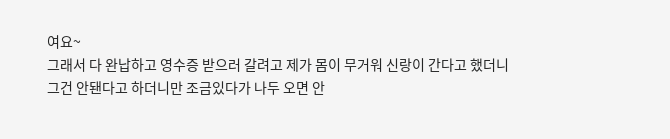여요~
그래서 다 완납하고 영수증 받으러 갈려고 제가 몸이 무거워 신랑이 간다고 했더니
그건 안됀다고 하더니만 조금있다가 나두 오면 안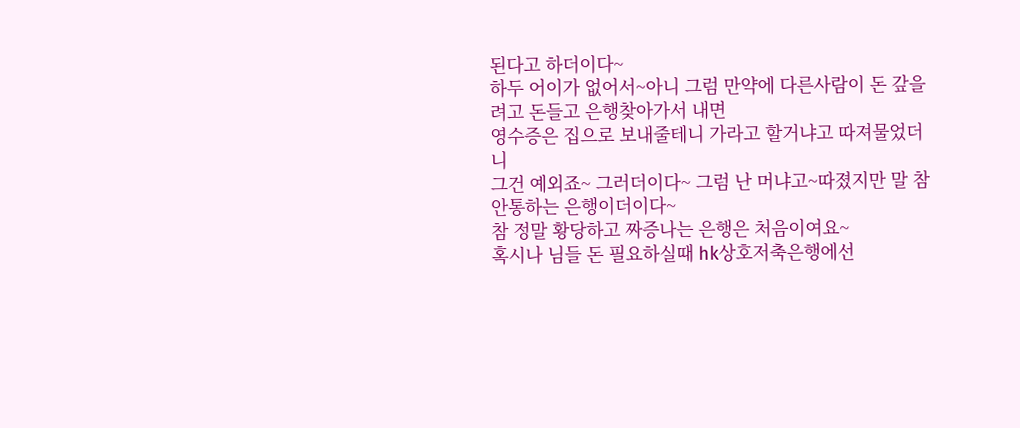된다고 하더이다~
하두 어이가 없어서~아니 그럼 만약에 다른사람이 돈 갚을려고 돈들고 은행찾아가서 내면
영수증은 집으로 보내줄테니 가라고 할거냐고 따져물었더니
그건 예외죠~ 그러더이다~ 그럼 난 머냐고~따졌지만 말 참 안통하는 은행이더이다~
참 정말 황당하고 짜증나는 은행은 처음이여요~
혹시나 님들 돈 필요하실때 hk상호저축은행에선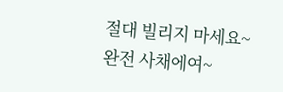절대 빌리지 마세요~
완전 사채에여~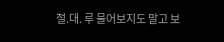절.대. 루 물어보지도 말고 보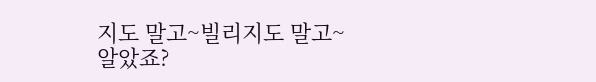지도 말고~빌리지도 말고~
알았죠?